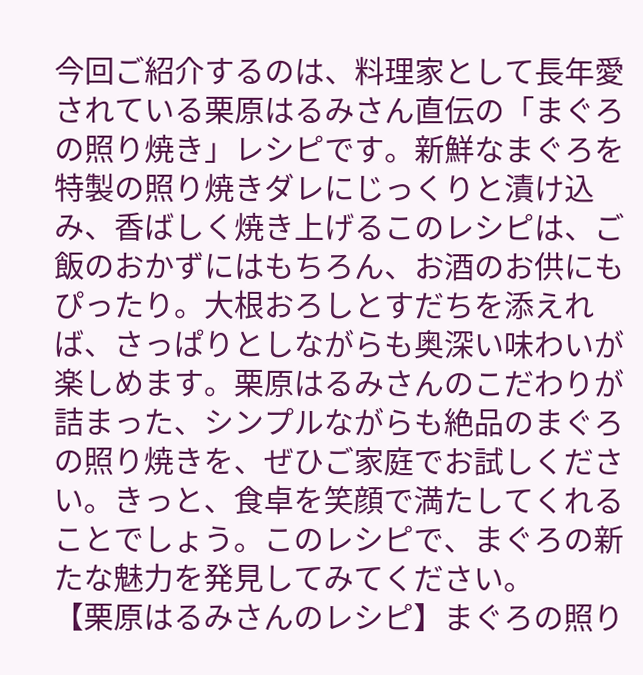今回ご紹介するのは、料理家として長年愛されている栗原はるみさん直伝の「まぐろの照り焼き」レシピです。新鮮なまぐろを特製の照り焼きダレにじっくりと漬け込み、香ばしく焼き上げるこのレシピは、ご飯のおかずにはもちろん、お酒のお供にもぴったり。大根おろしとすだちを添えれば、さっぱりとしながらも奥深い味わいが楽しめます。栗原はるみさんのこだわりが詰まった、シンプルながらも絶品のまぐろの照り焼きを、ぜひご家庭でお試しください。きっと、食卓を笑顔で満たしてくれることでしょう。このレシピで、まぐろの新たな魅力を発見してみてください。
【栗原はるみさんのレシピ】まぐろの照り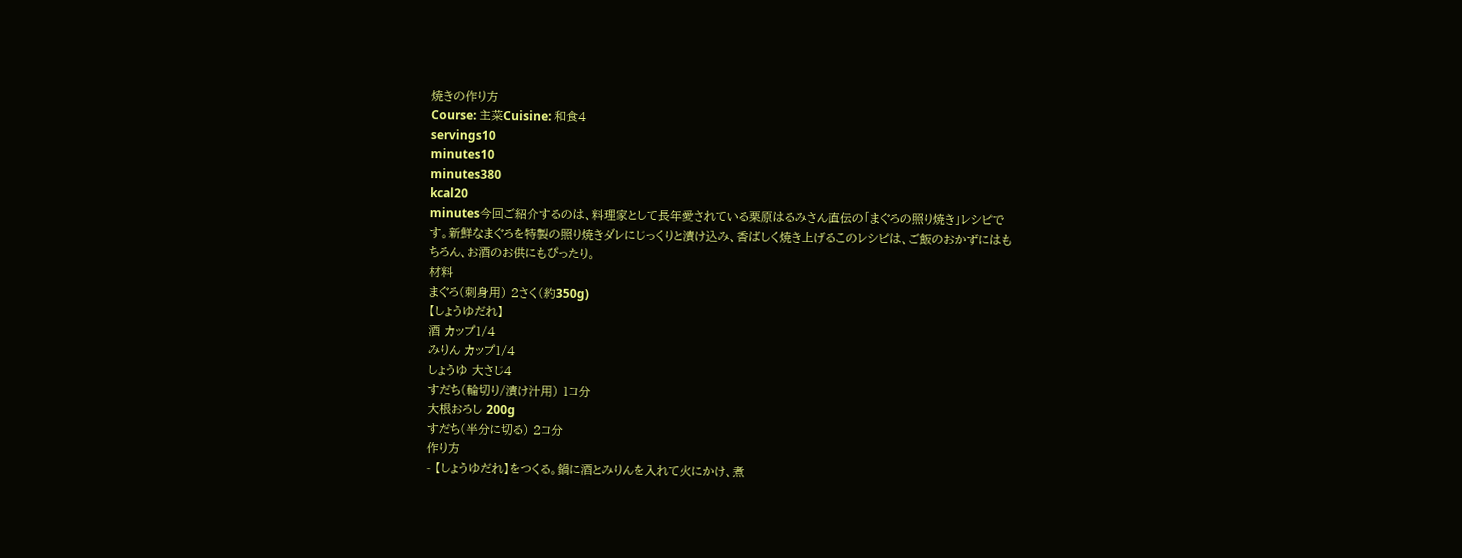焼きの作り方
Course: 主菜Cuisine: 和食4
servings10
minutes10
minutes380
kcal20
minutes今回ご紹介するのは、料理家として長年愛されている栗原はるみさん直伝の「まぐろの照り焼き」レシピです。新鮮なまぐろを特製の照り焼きダレにじっくりと漬け込み、香ばしく焼き上げるこのレシピは、ご飯のおかずにはもちろん、お酒のお供にもぴったり。
材料
まぐろ(刺身用) 2さく(約350g)
【しょうゆだれ】
酒 カップ1/4
みりん カップ1/4
しょうゆ 大さじ4
すだち(輪切り/漬け汁用) 1コ分
大根おろし 200g
すだち(半分に切る) 2コ分
作り方
- 【しょうゆだれ】をつくる。鍋に酒とみりんを入れて火にかけ、煮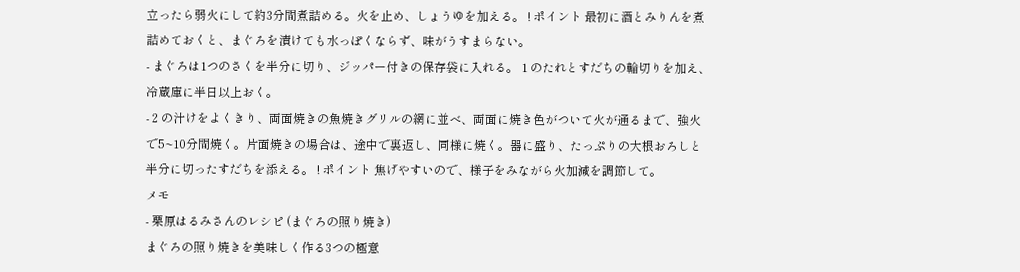立ったら弱火にして約3分間煮詰める。火を止め、しょうゆを加える。 ! ポイント 最初に酒とみりんを煮詰めておくと、まぐろを漬けても水っぽくならず、味がうすまらない。
- まぐろは1つのさくを半分に切り、ジッパー付きの保存袋に入れる。 1 のたれとすだちの輪切りを加え、冷蔵庫に半日以上おく。
- 2 の汁けをよくきり、両面焼きの魚焼きグリルの網に並べ、両面に焼き色がついて火が通るまで、強火で5~10分間焼く。片面焼きの場合は、途中で裏返し、同様に焼く。器に盛り、たっぷりの大根おろしと半分に切ったすだちを添える。 ! ポイント 焦げやすいので、様子をみながら火加減を調節して。
メモ
- 栗原はるみさんのレシピ (まぐろの照り焼き)
まぐろの照り焼きを美味しく作る3つの極意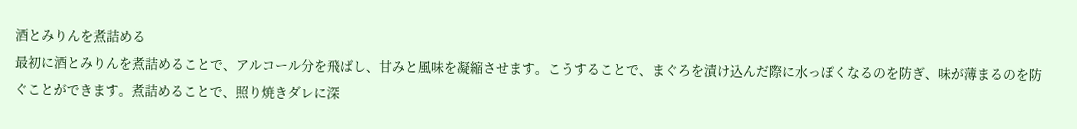酒とみりんを煮詰める
最初に酒とみりんを煮詰めることで、アルコール分を飛ばし、甘みと風味を凝縮させます。こうすることで、まぐろを漬け込んだ際に水っぽくなるのを防ぎ、味が薄まるのを防ぐことができます。煮詰めることで、照り焼きダレに深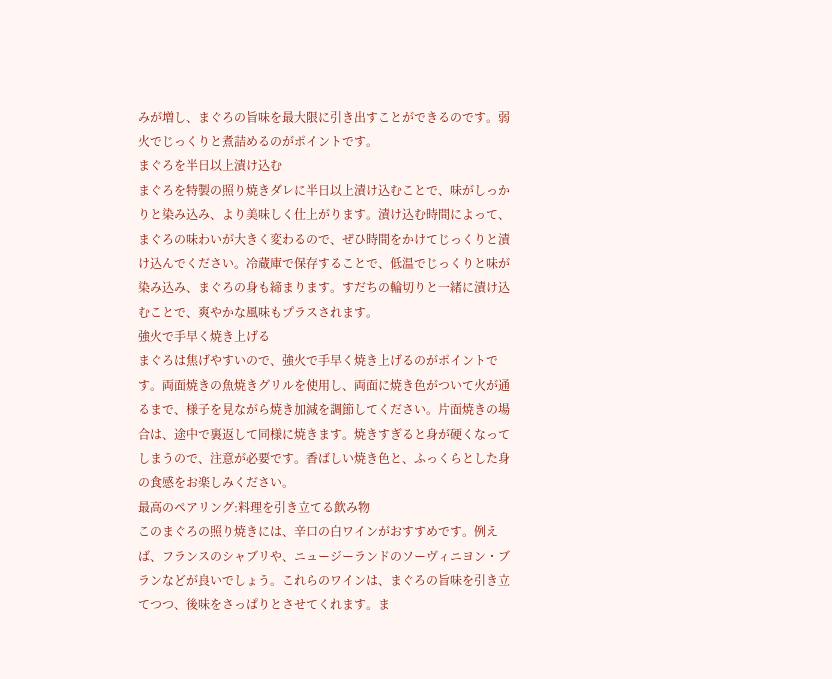みが増し、まぐろの旨味を最大限に引き出すことができるのです。弱火でじっくりと煮詰めるのがポイントです。
まぐろを半日以上漬け込む
まぐろを特製の照り焼きダレに半日以上漬け込むことで、味がしっかりと染み込み、より美味しく仕上がります。漬け込む時間によって、まぐろの味わいが大きく変わるので、ぜひ時間をかけてじっくりと漬け込んでください。冷蔵庫で保存することで、低温でじっくりと味が染み込み、まぐろの身も締まります。すだちの輪切りと一緒に漬け込むことで、爽やかな風味もプラスされます。
強火で手早く焼き上げる
まぐろは焦げやすいので、強火で手早く焼き上げるのがポイントです。両面焼きの魚焼きグリルを使用し、両面に焼き色がついて火が通るまで、様子を見ながら焼き加減を調節してください。片面焼きの場合は、途中で裏返して同様に焼きます。焼きすぎると身が硬くなってしまうので、注意が必要です。香ばしい焼き色と、ふっくらとした身の食感をお楽しみください。
最高のペアリング:料理を引き立てる飲み物
このまぐろの照り焼きには、辛口の白ワインがおすすめです。例えば、フランスのシャブリや、ニュージーランドのソーヴィニヨン・ブランなどが良いでしょう。これらのワインは、まぐろの旨味を引き立てつつ、後味をさっぱりとさせてくれます。ま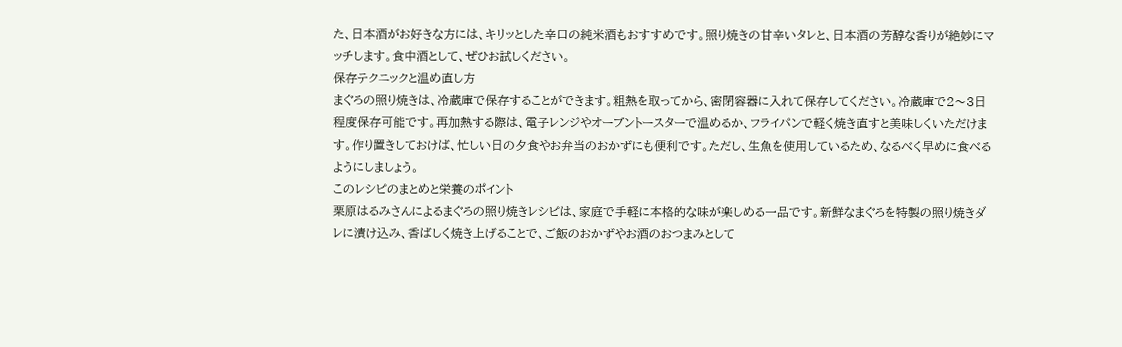た、日本酒がお好きな方には、キリッとした辛口の純米酒もおすすめです。照り焼きの甘辛いタレと、日本酒の芳醇な香りが絶妙にマッチします。食中酒として、ぜひお試しください。
保存テクニックと温め直し方
まぐろの照り焼きは、冷蔵庫で保存することができます。粗熱を取ってから、密閉容器に入れて保存してください。冷蔵庫で2〜3日程度保存可能です。再加熱する際は、電子レンジやオーブントースターで温めるか、フライパンで軽く焼き直すと美味しくいただけます。作り置きしておけば、忙しい日の夕食やお弁当のおかずにも便利です。ただし、生魚を使用しているため、なるべく早めに食べるようにしましょう。
このレシピのまとめと栄養のポイント
栗原はるみさんによるまぐろの照り焼きレシピは、家庭で手軽に本格的な味が楽しめる一品です。新鮮なまぐろを特製の照り焼きダレに漬け込み、香ばしく焼き上げることで、ご飯のおかずやお酒のおつまみとして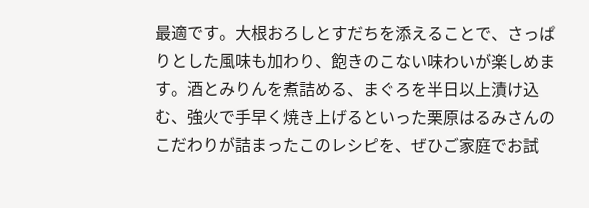最適です。大根おろしとすだちを添えることで、さっぱりとした風味も加わり、飽きのこない味わいが楽しめます。酒とみりんを煮詰める、まぐろを半日以上漬け込む、強火で手早く焼き上げるといった栗原はるみさんのこだわりが詰まったこのレシピを、ぜひご家庭でお試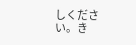しください。き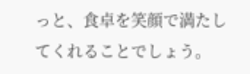っと、食卓を笑顔で満たしてくれることでしょう。